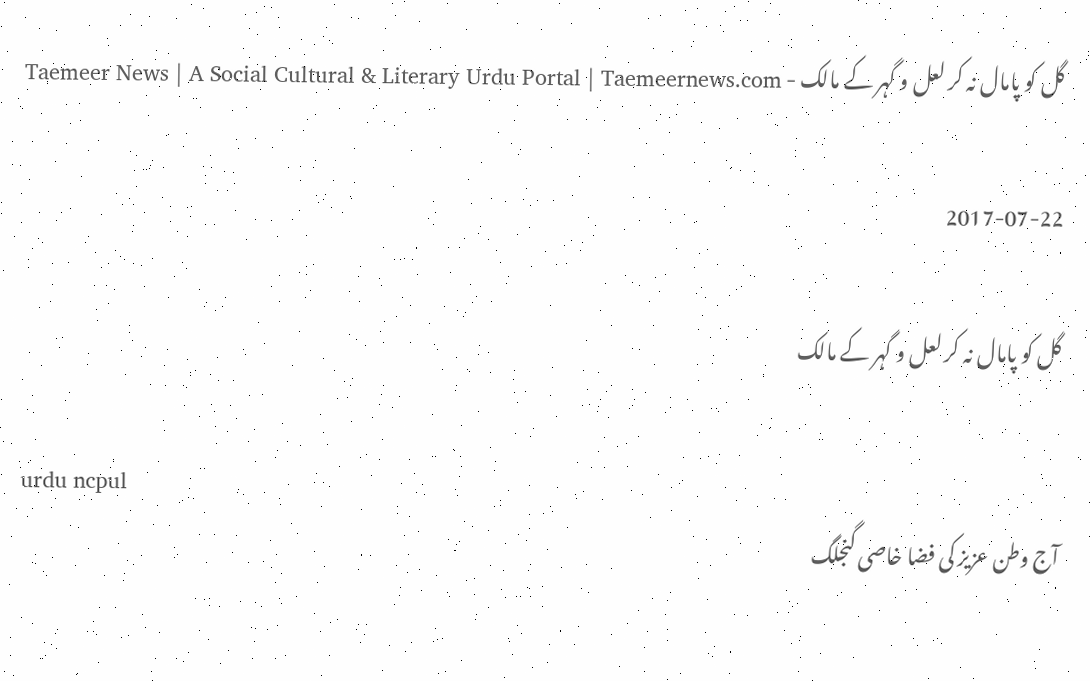گل کو پامال نہ کر لعل و گہر کے مالک - Taemeer News | A Social Cultural & Literary Urdu Portal | Taemeernews.com

2017-07-22

گل کو پامال نہ کر لعل و گہر کے مالک

urdu ncpul
آج وطن عزیز کی فضا خاصی گنجلگ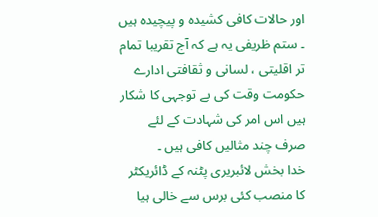اور حالات کافی کشیدہ و پیچیدہ ہیں ۔ ستم ظریفی یہ ہے کہ آج تقریبا تمام تر اقلیتی ، لسانی و ثقافتی ادارے حکومت وقت کی بے توجہی کا شکار ہیں اس امر کی شہادت کے لئے صرف چند مثالیں کافی ہیں ۔
خدا بخش لائبریری پٹنہ کے ڈائریکٹر کا منصب کئی برس سے خالی ہیا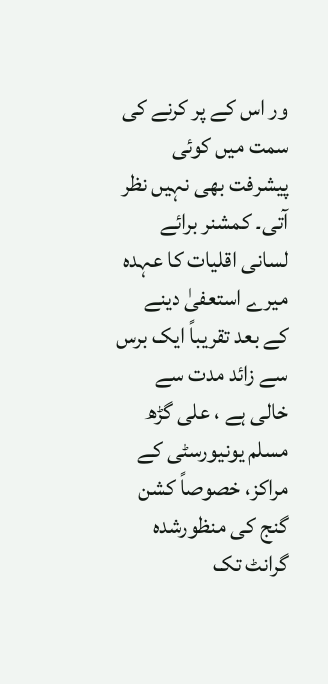ور اس کے پر کرنے کی سمت میں کوئی پیشرفت بھی نہیں نظر آتی۔ کمشنر برائے لسانی اقلیات کا عہدہ میرے استعفیٰ دینے کے بعد تقریباً ایک برس سے زائد مدت سے خالی ہے ، علی گڑھ مسلم یونیورسٹی کے مراکز، خصوصاً کشن گنج کی منظورشدہ گرانٹ تک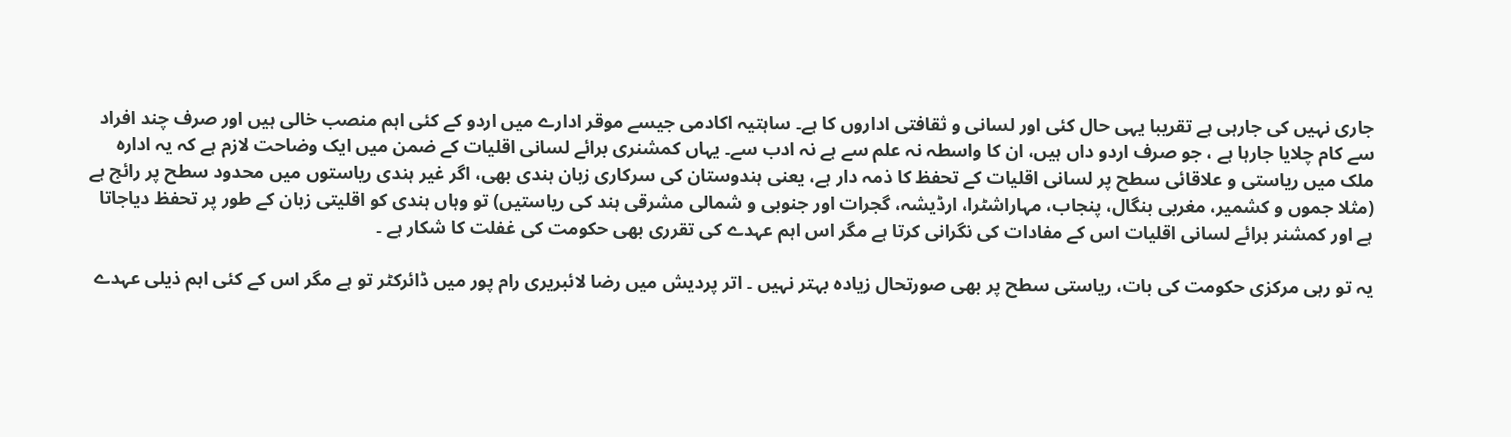جاری نہیں کی جارہی ہے تقریبا یہی حال کئی اور لسانی و ثقافتی اداروں کا ہے۔ ساہتیہ اکادمی جیسے موقر ادارے میں اردو کے کئی اہم منصب خالی ہیں اور صرف چند افراد سے کام چلایا جارہا ہے ، جو صرف اردو داں ہیں، ان کا واسطہ نہ علم سے ہے نہ ادب سے۔ یہاں کمشنری برائے لسانی اقلیات کے ضمن میں ایک وضاحت لازم ہے کہ یہ ادارہ ملک میں ریاستی و علاقائی سطح پر لسانی اقلیات کے تحفظ کا ذمہ دار ہے، یعنی ہندوستان کی سرکاری زبان ہندی بھی، اگر غیر ہندی ریاستوں میں محدود سطح پر رائج ہے (مثلا جموں و کشمیر، مغربی بنگال، پنجاب، مہاراشٹرا، ارڈیشہ، گجرات اور جنوبی و شمالی مشرقی ہند کی ریاستیں) تو وہاں ہندی کو اقلیتی زبان کے طور پر تحفظ دیاجاتا ہے اور کمشنر برائے لسانی اقلیات اس کے مفادات کی نگرانی کرتا ہے مگر اس اہم عہدے کی تقرری بھی حکومت کی غفلت کا شکار ہے ۔

یہ تو رہی مرکزی حکومت کی بات، ریاستی سطح پر بھی صورتحال زیادہ بہتر نہیں ۔ اتر پردیش میں رضا لائبریری رام پور میں ڈائرکٹر تو ہے مگر اس کے کئی اہم ذیلی عہدے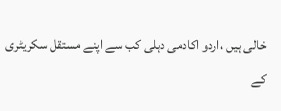خالی ہیں ،اردو اکادمی دہلی کب سے اپنے مستقل سکریٹری کے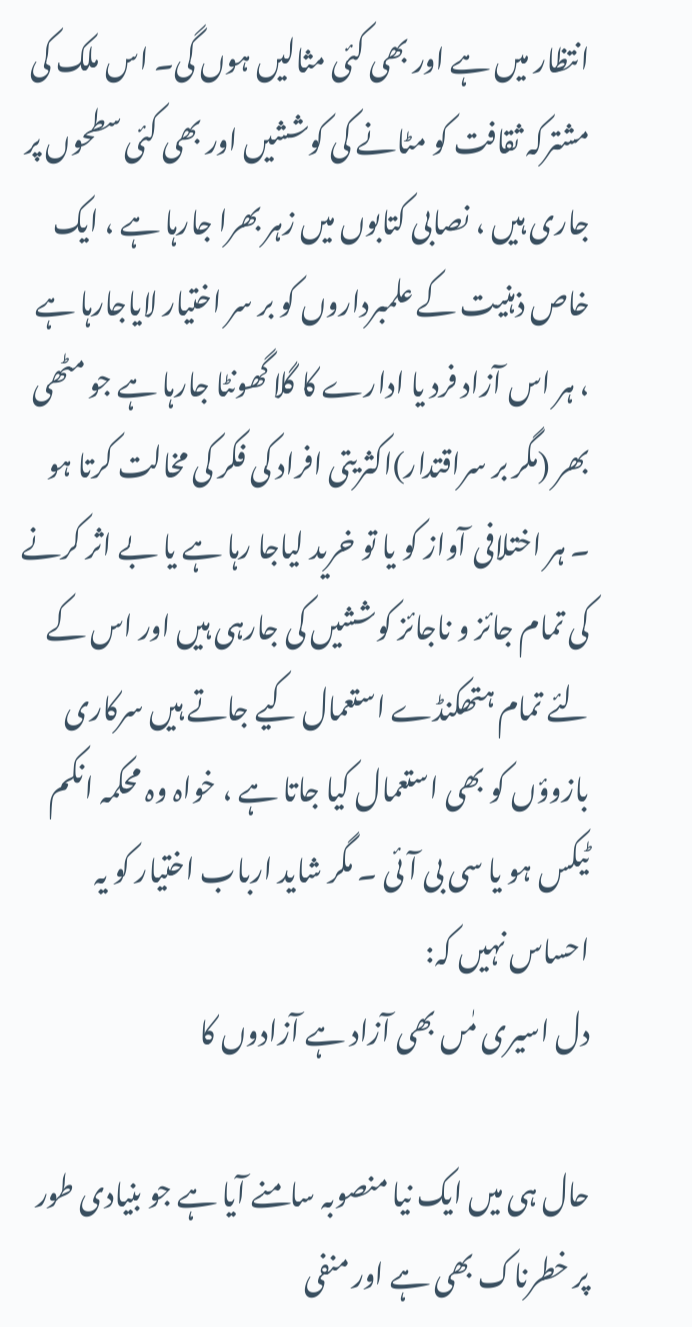انتظار میں ہے اور بھی کئی مثالیں ہوں گی۔ اس ملک کی مشترکہ ثقافت کو مٹانے کی کوششیں اور بھی کئی سطحوں پر جاری ہیں ، نصابی کتابوں میں زہر بھرا جارہا ہے ، ایک خاص ذہنیت کے علمبرداروں کو بر سر اختیار لایاجارہا ہے ، ہر اس آزاد فرد یا ادارے کا گلا گھونٹا جارہا ہے جو مٹھی بھر (مگر بر سراقتدار)اکثریتی افراد کی فکر کی مخالت کرتا ہو ۔ ہر اختلافی آواز کو یا تو خرید لیاجا رہا ہے یا بے اثر کرنے کی تمام جائز و ناجائز کوششیں کی جارہی ہیں اور اس کے لئے تمام ہتھکنڈے استعمال کیے جاتے ہیں سرکاری بازوؤں کو بھی استعمال کیا جاتا ہے ، خواہ وہ محکمہ انکم ٹیکس ہو یا سی بی آئی ۔ مگر شاید ارباب اختیار کو یہ احساس نہیں کہ:
دل اسیری مٰں بھی آزاد ہے آزادوں کا

حال ہی میں ایک نیا منصوبہ سامنے آیا ہے جو بنیادی طور پر خطرناک بھی ہے اور منفی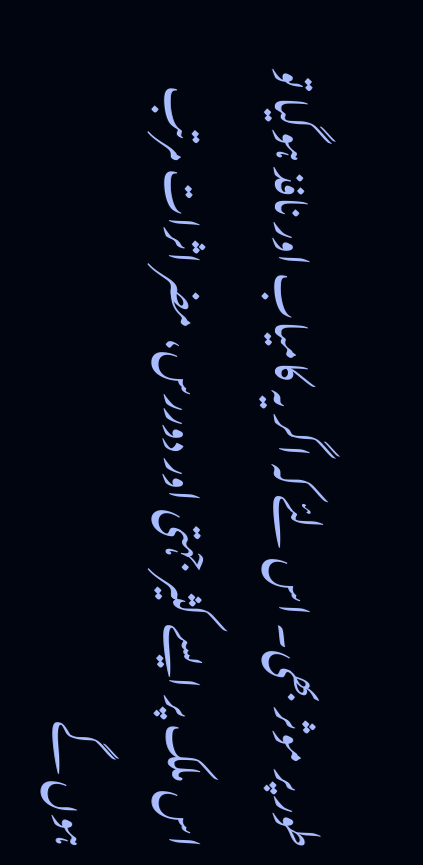طور پر موثر بھی۔ اس لئے کہ اگر یہ کامیاب اور نافذ ہوگیا تو اس ملک پر ایسے کثیر جہتی اور دوررس، مضر اثرات مرتب ہوں گے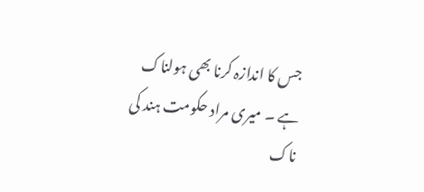جس کا اندازہ کرنا بھی ہولناک ہے ۔ میری مراد حکومت ہند کی ناک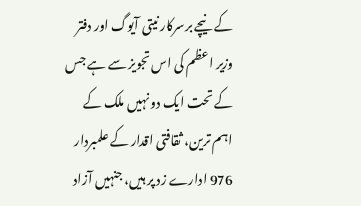کے نیچے برسرکار نیتی آیوگ اور دفتر وزیر اعظم کی اس تجویز سے ہے جس کے تحت ایک دو نہیں ملک کے اہم ترین، ثقافتی اقدار کے علمبردار 976 ادارے زد پر ہیں، جنہیں آزاد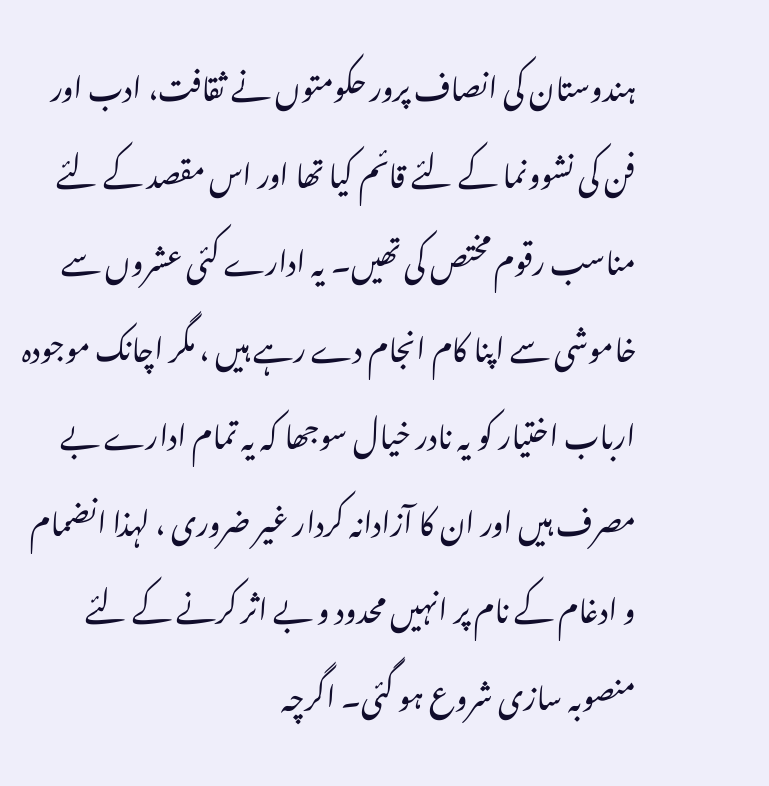ہندوستان کی انصاف پرور حکومتوں نے ثقافت، ادب اور فن کی نشوونما کے لئے قائم کیا تھا اور اس مقصد کے لئے مناسب رقوم مختص کی تھیں۔ یہ ادارے کئی عشروں سے خاموشی سے اپنا کام انجام دے رہے ہیں ، مگر اچانک موجودہ ارباب اختیار کو یہ نادر خیال سوجھا کہ یہ تمام ادارے بے مصرف ہیں اور ان کا آزادانہ کردار غیر ضروری ، لہذا انضمام و ادغام کے نام پر انہیں محدود و بے اثر کرنے کے لئے منصوبہ سازی شروع ہو گئی۔ اگرچہ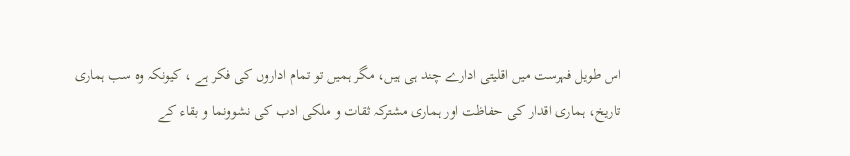اس طویل فہرست میں اقلیتی ادارے چند ہی ہیں، مگر ہمیں تو تمام اداروں کی فکر ہے ، کیونکہ وہ سب ہماری تاریخ، ہماری اقدار کی حفاظت اور ہماری مشترکہ ثقات و ملکی ادب کی نشوونما و بقاء کے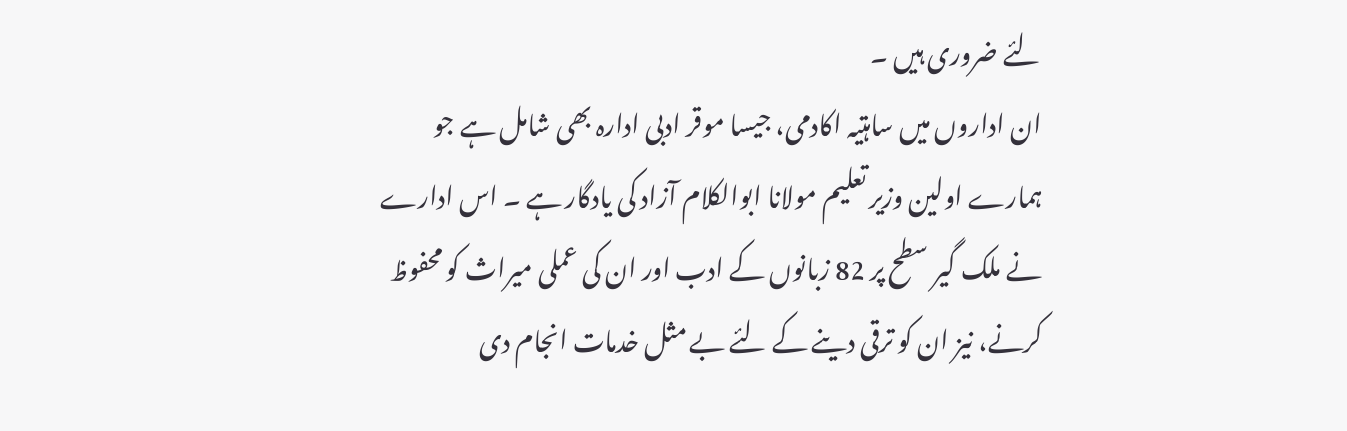لئے ضروری ہیں ۔
ان اداروں میں ساہتیہ اکادمی، جیسا موقر ادبی ادارہ بھی شامل ہے جو ہمارے اولین وزیر تعلیم مولانا ابوالکلام آزاد کی یادگار ہے ۔ اس ادارے نے ملک گیر سطح پر 82 زبانوں کے ادب اور ان کی عملی میراث کو محفوظ کرنے، نیز ان کو ترقی دینے کے لئے بے مثل خدمات انجام دی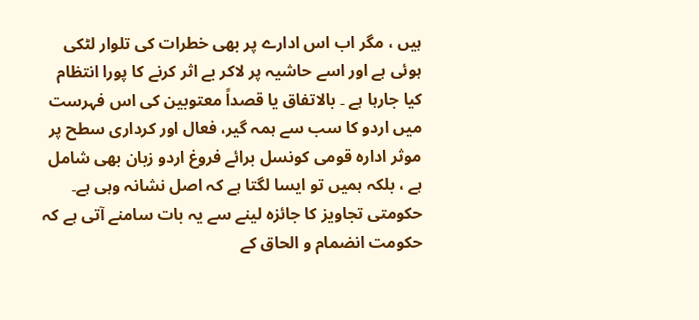ہیں ، مگر اب اس ادارے پر بھی خطرات کی تلوار لٹکی ہوئی ہے اور اسے حاشیہ پر لاکر بے اثر کرنے کا پورا انتظام کیا جارہا ہے ۔ بالاتفاق یا قصداً معتوبین کی اس فہرست میں اردو کا سب سے ہمہ گیر، فعال اور کرداری سطح پر موثر ادارہ قومی کونسل برائے فروغ اردو زبان بھی شامل ہے ، بلکہ ہمیں تو ایسا لگتا ہے کہ اصل نشانہ وہی ہے۔
حکومتی تجاویز کا جائزہ لینے سے یہ بات سامنے آتی ہے کہ حکومت انضمام و الحاق کے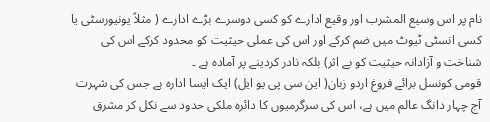نام پر اس وسیع المشرب اور وقیع ادارے کو کسی دوسرے بڑے ادارے ( مثلاً یونیورسٹی یا کسی انسٹی ٹیوٹ میں ضم کرکے اور اس کی عملی حیثیت کو محدود کرکے اس کی شناخت و آزادانہ حیثیت کو بے اثر) بلکہ نادر کردینے پر آمادہ ہے ۔
قومی کونسل برائے فروغ اردو زبان( این سی پی یو ایل) ایک ایسا ادارہ ہے جس کی شہرت آج چہار دانگ عالم میں ہے، اس کی سرگرمیوں کا دائرہ ملکی حدود سے نکل کر مشرق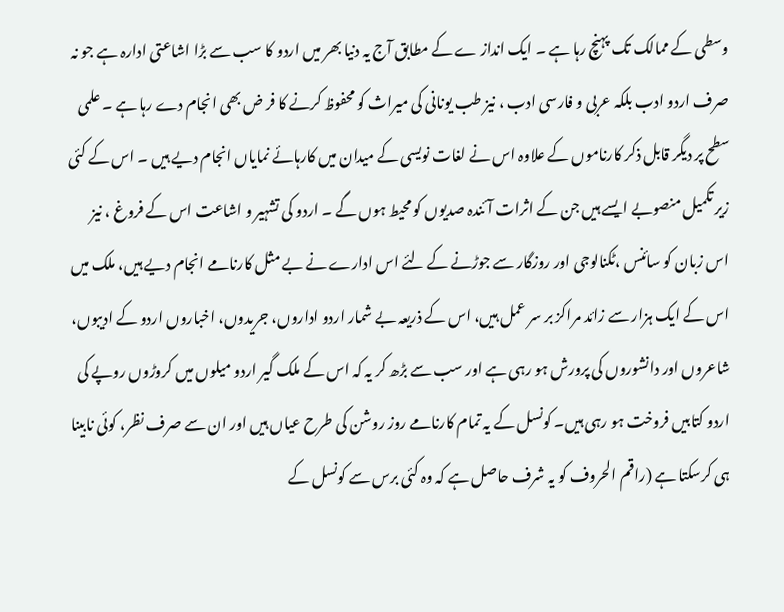وسطی کے ممالک تک پہنچ رہا ہے ۔ ایک انداز ے کے مطابق آج یہ دنیا بھر میں اردو کا سب سے بڑا اشاعتی ادارہ ہے جو نہ صرف اردو ادب بلکہ عربی و فارسی ادب ، نیز طب یونانی کی میراث کو محفوظ کرنے کا فر ض بھی انجام دے رہا ہے ۔ علمی سطح پر دیگر قابل ذکر کارناموں کے علاوہ اس نے لغات نویسی کے میدان میں کارہائے نمایاں انجام دیے ہیں ۔ اس کے کئی زیر تکمیل منصوبے ایسے ہیں جن کے اثرات آئندہ صدیوں کو محیط ہوں گے ۔ اردو کی تشہیر و اشاعت اس کے فروغ ، نیز اس زبان کو سائنس ،ٹکنالوجی اور روزگار سے جوڑنے کے لئے اس ادارے نے بے مثل کارنامے انجام دیے ہیں، ملک میں اس کے ایک ہزار سے زائد مراکز بر سر عمل ہیں، اس کے ذریعہ بے شمار اردو اداروں، جریدوں، اخباروں اردو کے ادیبوں، شاعروں اور دانشوروں کی پرورش ہو رہی ہے اور سب سے بڑھ کر یہ کہ اس کے ملک گیر اردو میلوں میں کروڑوں روپے کی اردو کتابیں فروخت ہو رہی ہیں۔ کونسل کے یہ تمام کارنامے روز روشن کی طرح عیاں ہیں اور ان سے صرف نظر، کوئی نابینا ہی کرسکتا ہے (راقم الحروف کو یہ شرف حاصل ہے کہ وہ کئی برس سے کونسل کے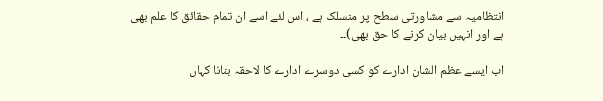انتظامیہ سے مشاورتی سطح پر منسلک ہے ، اس لئے اسے ان تمام حقائق کا علم بھی ہے اور انہیں بیان کرنے کا حق بھی)۔۔

اب ایسے عظم الشان ادارے کو کسی دوسرے ادارے کا لاحقہ بنانا کہاں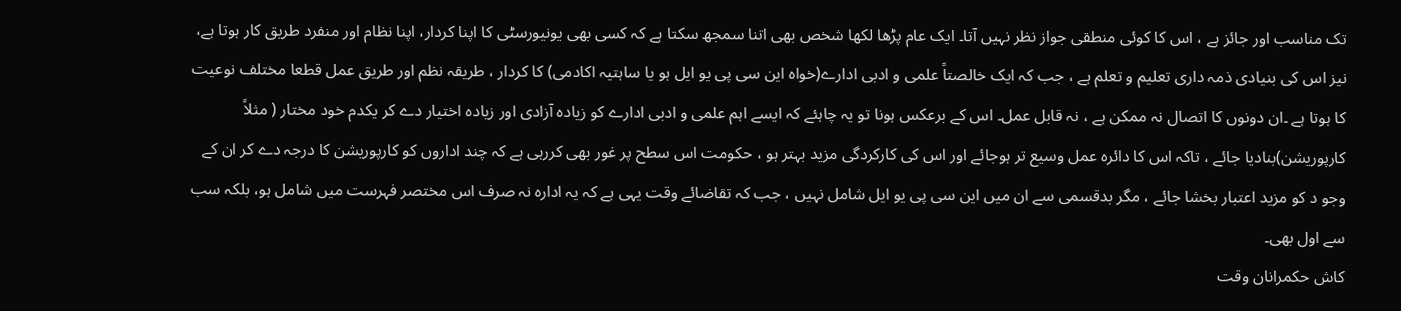تک مناسب اور جائز ہے ، اس کا کوئی منطقی جواز نظر نہیں آتا۔ ایک عام پڑھا لکھا شخص بھی اتنا سمجھ سکتا ہے کہ کسی بھی یونیورسٹی کا اپنا کردار، اپنا نظام اور منفرد طریق کار ہوتا ہے، نیز اس کی بنیادی ذمہ داری تعلیم و تعلم ہے ، جب کہ ایک خالصتاً علمی و ادبی ادارے(خواہ این سی پی یو ایل ہو یا ساہتیہ اکادمی) کا کردار ، طریقہ نظم اور طریق عمل قطعا مختلف نوعیت کا ہوتا ہے ۔ان دونوں کا اتصال نہ ممکن ہے ، نہ قابل عمل۔ اس کے برعکس ہونا تو یہ چاہئے کہ ایسے اہم علمی و ادبی ادارے کو زیادہ آزادی اور زیادہ اختیار دے کر یکدم خود مختار ( مثلاً کارپوریشن)بنادیا جائے ، تاکہ اس کا دائرہ عمل وسیع تر ہوجائے اور اس کی کارکردگی مزید بہتر ہو ، حکومت اس سطح پر غور بھی کررہی ہے کہ چند اداروں کو کارپوریشن کا درجہ دے کر ان کے وجو د کو مزید اعتبار بخشا جائے ، مگر بدقسمی سے ان میں این سی پی یو ایل شامل نہیں ، جب کہ تقاضائے وقت یہی ہے کہ یہ ادارہ نہ صرف اس مختصر فہرست میں شامل ہو، بلکہ سب سے اول بھی۔
کاش حکمرانان وقت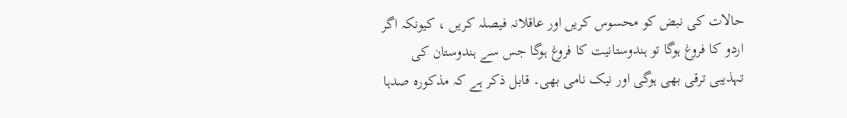حالات کی نبض کو محسوس کریں اور عاقلانہ فیصلہ کریں ، کیونکہ اگر اردو کا فروغ ہوگا تو ہندوستانیت کا فروغ ہوگا جس سے ہندوستان کی تہذیبی ترقی بھی ہوگی اور نیک نامی بھی۔ قابل ذکر ہے کہ مذکورہ صدہا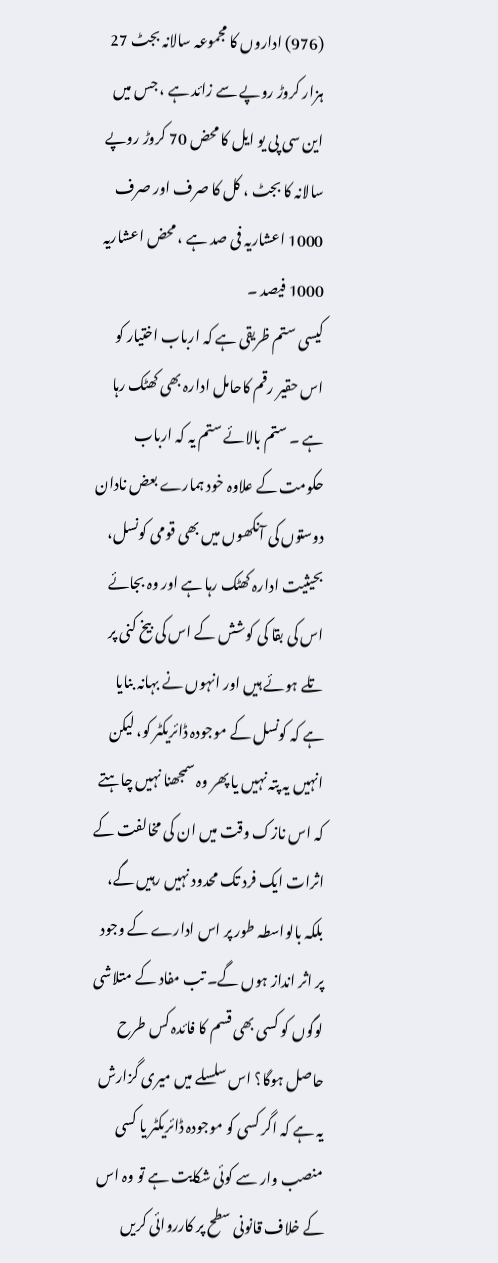(976) اداروں کا مجموعہ سالانہ بجٹ 27 ہزار کروڑ روپے سے زائد ہے ، جس میں این سی پی یو ایل کا محض 70 کروڑ روپے سالانہ کا بجٹ ، کل کا صرف اور صرف 1000 اعشاریہ فی صد ہے ، محض اعشاریہ 1000 فیصد ۔
کیسی ستم ظریقی ہے کہ ارباب اختیار کو اس حقیر رقم کاحامل ادارہ بھی کھٹک رہا ہے ۔ ستم بالائے ستم یہ کہ ارباب حکومت کے علاوہ خود ہمارے بعض نادان دوستوں کی آنکھوں میں بھی قومی کونسل، بحیثیت ادارہ کھٹک رہا ہے اور وہ بجائے اس کی بقا کی کوشش کے اس کی بیخ کنی پر تلے ہوئے ہیں اور انہوں نے بہانہ بنایا ہے کہ کونسل کے موجودہ ڈائریکٹر کو، لیکن انہیں یہ پتہ نہیں یا پھر وہ سمجھنا نہیں چاہتے کہ اس نازک وقت میں ان کی مخالفت کے اثرات ایک فرد تک محدود نہیں رہیں گے، بلکہ بالواسطہ طور پر اس ادارے کے وجود پر اثر انداز ہوں گے۔ تب مفاد کے متلاشی لوگوں کو کسی بھی قسم کا فائدہ کس طرح حاصل ہوگا؟ اس سلسلے میں میری گزارش یہ ہے کہ اگر کسی کو موجودہ ڈائریکٹر یا کسی منصب وار سے کوئی شکایت ہے تو وہ اس کے خلاف قانونی سطح پر کارروائی کریں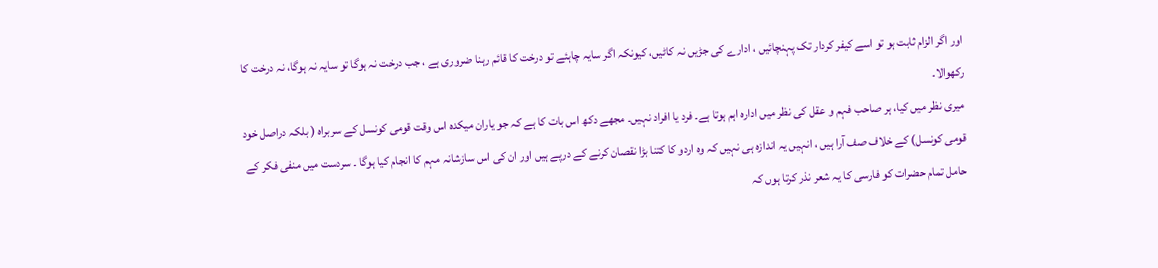اور اگر الزام ثابت ہو تو اسے کیفر کردار تک پہنچائیں ، ادارے کی جڑیں نہ کاٹیں، کیونکہ اگر سایہ چاہئے تو درخت کا قائم رہنا ضروری ہے ، جب درخت نہ ہوگا تو سایہ نہ ہوگا، نہ درخت کا رکھوالا۔
میری نظر میں کیا، ہر صاحب فہم و عقل کی نظر میں ادارہ اہم ہوتا ہے۔ فرد یا افراد نہیں۔ مجھے دکھ اس بات کا ہے کہ جو یاران میکدہ اس وقت قومی کونسل کے سربراہ ( بلکہ دراصل خود قومی کونسل) کے خلاف صف آرا ہیں ، انہیں یہ اندازہ ہی نہیں کہ وہ اردو کا کتنا بڑا نقصان کرنے کے درپے ہیں اور ان کی اس سازشانہ مہم کا انجام کیا ہوگا ۔ سردست میں منفی فکر کے حامل تمام حضرات کو فارسی کا یہ شعر نذر کرتا ہوں کہ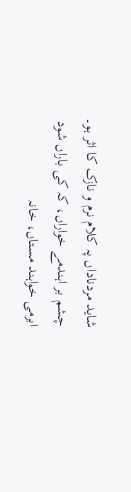شاید مردناداں پہ کلام نرم و نازک کا اثر ہو۔
چشم بر اہندمے خواراں، کہ کی باراں شود
ابرمی خواہند مستاں، خانہ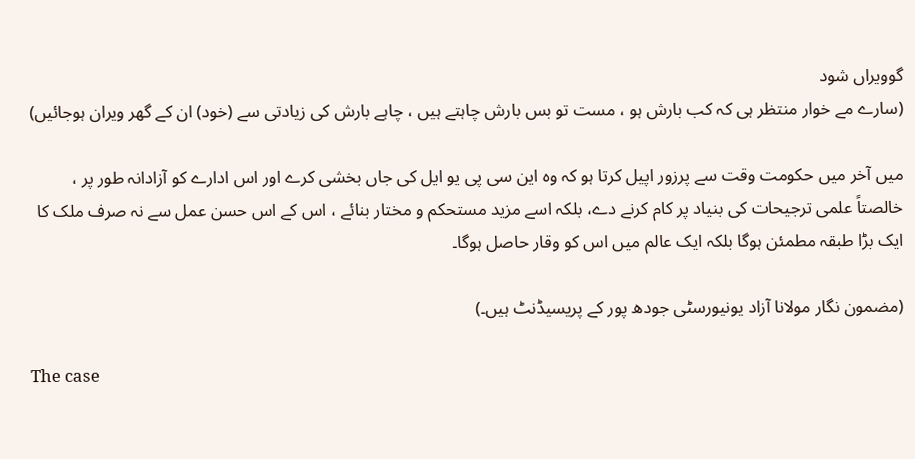گوویراں شود
(سارے مے خوار منتظر ہی کہ کب بارش ہو ، مست تو بس بارش چاہتے ہیں ، چاہے بارش کی زیادتی سے (خود) ان کے گھر ویران ہوجائیں)

میں آخر میں حکومت وقت سے پرزور اپیل کرتا ہو کہ وہ این سی پی یو ایل کی جاں بخشی کرے اور اس ادارے کو آزادانہ طور پر ، خالصتاً علمی ترجیحات کی بنیاد پر کام کرنے دے، بلکہ اسے مزید مستحکم و مختار بنائے ، اس کے اس حسن عمل سے نہ صرف ملک کا ایک بڑا طبقہ مطمئن ہوگا بلکہ ایک عالم میں اس کو وقار حاصل ہوگا۔

(مضمون نگار مولانا آزاد یونیورسٹی جودھ پور کے پریسیڈنٹ ہیں۔)

The case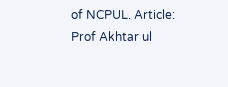of NCPUL. Article: Prof Akhtar ul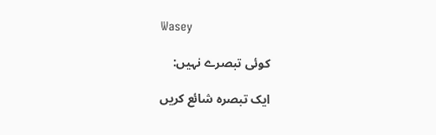Wasey

کوئی تبصرے نہیں:

ایک تبصرہ شائع کریں